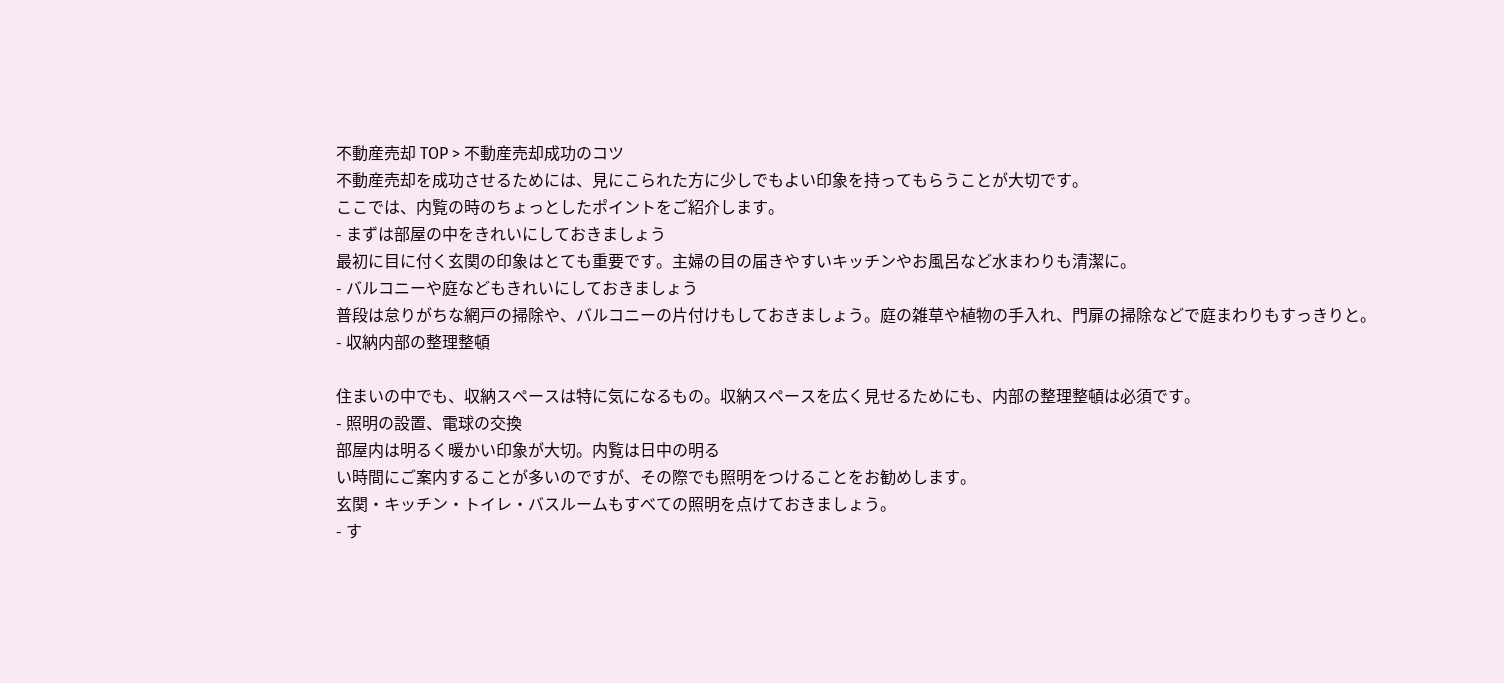不動産売却 TOP > 不動産売却成功のコツ
不動産売却を成功させるためには、見にこられた方に少しでもよい印象を持ってもらうことが大切です。
ここでは、内覧の時のちょっとしたポイントをご紹介します。
- まずは部屋の中をきれいにしておきましょう
最初に目に付く玄関の印象はとても重要です。主婦の目の届きやすいキッチンやお風呂など水まわりも清潔に。
- バルコニーや庭などもきれいにしておきましょう
普段は怠りがちな網戸の掃除や、バルコニーの片付けもしておきましょう。庭の雑草や植物の手入れ、門扉の掃除などで庭まわりもすっきりと。
- 収納内部の整理整頓

住まいの中でも、収納スペースは特に気になるもの。収納スペースを広く見せるためにも、内部の整理整頓は必須です。
- 照明の設置、電球の交換
部屋内は明るく暖かい印象が大切。内覧は日中の明る
い時間にご案内することが多いのですが、その際でも照明をつけることをお勧めします。
玄関・キッチン・トイレ・バスルームもすべての照明を点けておきましょう。
- す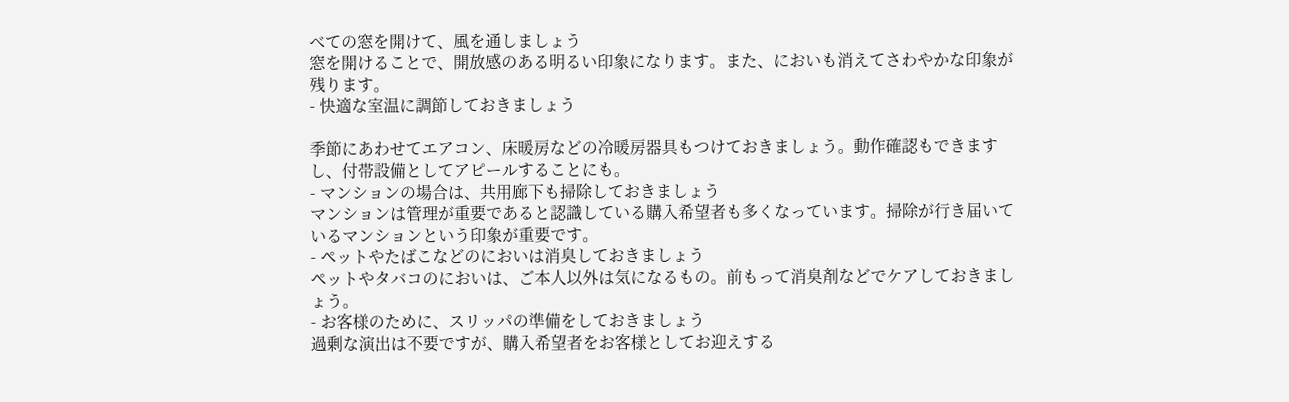べての窓を開けて、風を通しましょう
窓を開けることで、開放感のある明るい印象になります。また、においも消えてさわやかな印象が残ります。
- 快適な室温に調節しておきましょう

季節にあわせてエアコン、床暖房などの冷暖房器具もつけておきましょう。動作確認もできますし、付帯設備としてアピールすることにも。
- マンションの場合は、共用廊下も掃除しておきましょう
マンションは管理が重要であると認識している購入希望者も多くなっています。掃除が行き届いているマンションという印象が重要です。
- ペットやたばこなどのにおいは消臭しておきましょう
ペットやタバコのにおいは、ご本人以外は気になるもの。前もって消臭剤などでケアしておきましょう。
- お客様のために、スリッパの準備をしておきましょう
過剰な演出は不要ですが、購入希望者をお客様としてお迎えする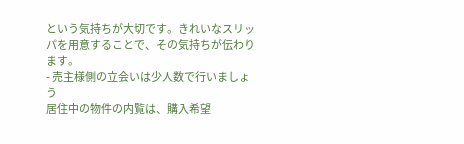という気持ちが大切です。きれいなスリッパを用意することで、その気持ちが伝わります。
- 売主様側の立会いは少人数で行いましょう
居住中の物件の内覧は、購入希望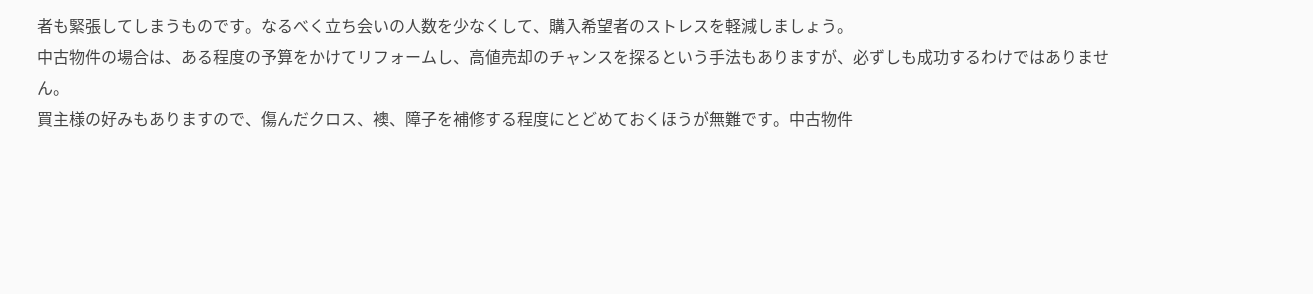者も緊張してしまうものです。なるべく立ち会いの人数を少なくして、購入希望者のストレスを軽減しましょう。
中古物件の場合は、ある程度の予算をかけてリフォームし、高値売却のチャンスを探るという手法もありますが、必ずしも成功するわけではありません。
買主様の好みもありますので、傷んだクロス、襖、障子を補修する程度にとどめておくほうが無難です。中古物件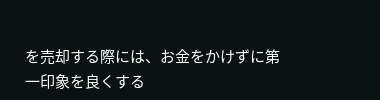を売却する際には、お金をかけずに第一印象を良くする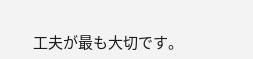工夫が最も大切です。